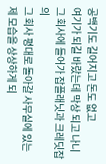공백기도 길어지고 돈도 없고
여기가 되길 바랐는데 막상 되고 나니
그 회사에 들어가 잡플래닛과 크레딧잡의
그 회사 평대로 돌아갈 사무실에 있는
제 모습을 상상하게 되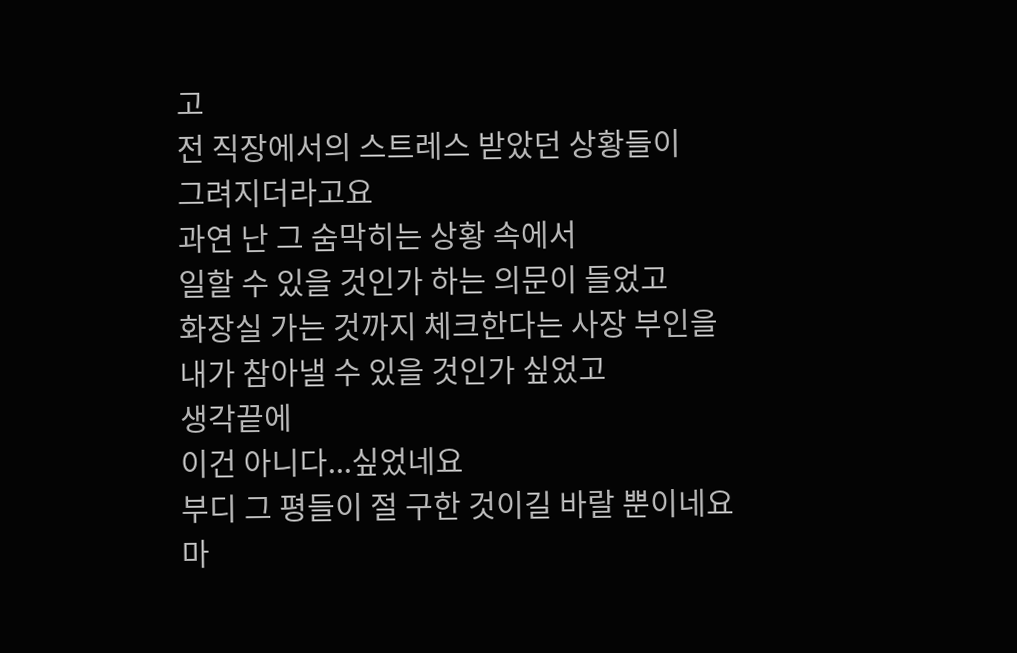고
전 직장에서의 스트레스 받았던 상황들이
그려지더라고요
과연 난 그 숨막히는 상황 속에서
일할 수 있을 것인가 하는 의문이 들었고
화장실 가는 것까지 체크한다는 사장 부인을
내가 참아낼 수 있을 것인가 싶었고
생각끝에
이건 아니다...싶었네요
부디 그 평들이 절 구한 것이길 바랄 뿐이네요
마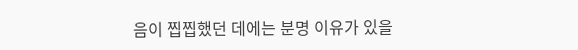음이 찝찝했던 데에는 분명 이유가 있을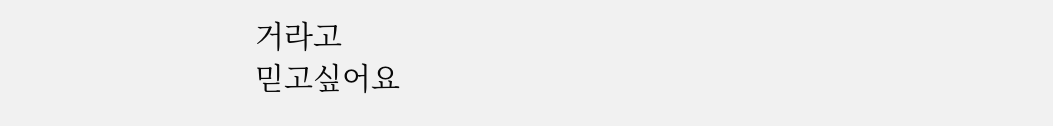거라고
믿고싶어요